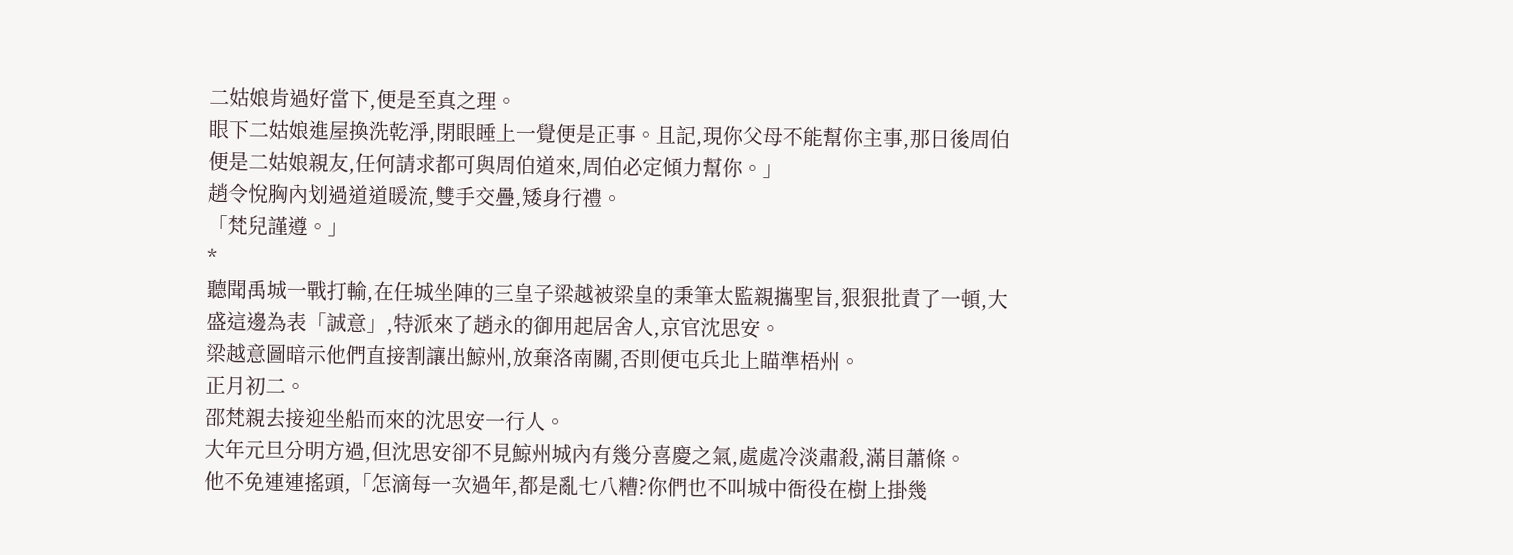二姑娘肯過好當下,便是至真之理。
眼下二姑娘進屋換洗乾淨,閉眼睡上一覺便是正事。且記,現你父母不能幫你主事,那日後周伯便是二姑娘親友,任何請求都可與周伯道來,周伯必定傾力幫你。」
趙令悅胸內划過道道暖流,雙手交疊,矮身行禮。
「梵兒謹遵。」
*
聽聞禹城一戰打輸,在任城坐陣的三皇子梁越被梁皇的秉筆太監親攜聖旨,狠狠批責了一頓,大盛這邊為表「誠意」,特派來了趙永的御用起居舍人,京官沈思安。
梁越意圖暗示他們直接割讓出鯨州,放棄洛南關,否則便屯兵北上瞄準梧州。
正月初二。
邵梵親去接迎坐船而來的沈思安一行人。
大年元旦分明方過,但沈思安卻不見鯨州城內有幾分喜慶之氣,處處冷淡肅殺,滿目蕭條。
他不免連連搖頭,「怎滴每一次過年,都是亂七八糟?你們也不叫城中衙役在樹上掛幾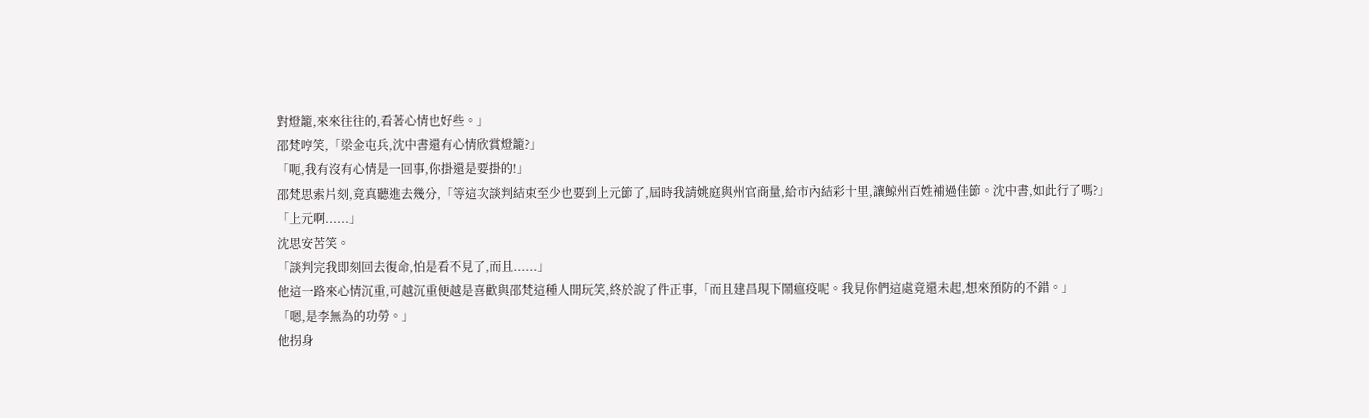對燈籠,來來往往的,看著心情也好些。」
邵梵哼笑,「梁金屯兵,沈中書還有心情欣賞燈籠?」
「呃,我有沒有心情是一回事,你掛還是要掛的!」
邵梵思索片刻,竟真聽進去幾分,「等這次談判結束至少也要到上元節了,屆時我請姚庭與州官商量,給市內結彩十里,讓鯨州百姓補過佳節。沈中書,如此行了嗎?」
「上元啊......」
沈思安苦笑。
「談判完我即刻回去復命,怕是看不見了,而且......」
他這一路來心情沉重,可越沉重便越是喜歡與邵梵這種人開玩笑,終於說了件正事,「而且建昌現下鬧瘟疫呢。我見你們這處竟還未起,想來預防的不錯。」
「嗯,是李無為的功勞。」
他拐身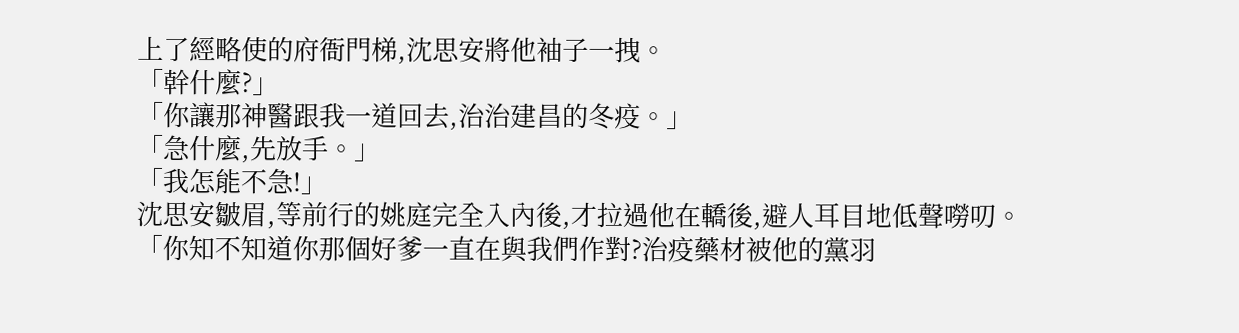上了經略使的府衙門梯,沈思安將他袖子一拽。
「幹什麼?」
「你讓那神醫跟我一道回去,治治建昌的冬疫。」
「急什麼,先放手。」
「我怎能不急!」
沈思安皺眉,等前行的姚庭完全入內後,才拉過他在轎後,避人耳目地低聲嘮叨。
「你知不知道你那個好爹一直在與我們作對?治疫藥材被他的黨羽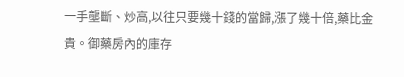一手壟斷、炒高,以往只要幾十錢的當歸,漲了幾十倍,藥比金貴。御藥房內的庫存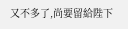又不多了,尚要留給陛下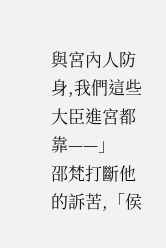與宮內人防身,我們這些大臣進宮都靠——」
邵梵打斷他的訴苦,「侯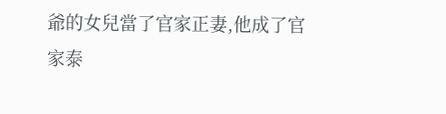爺的女兒當了官家正妻,他成了官家泰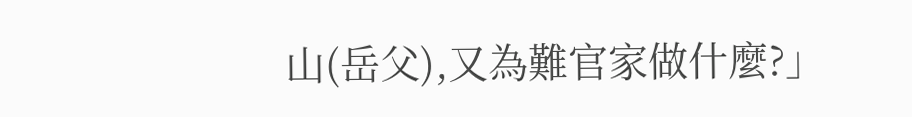山(岳父),又為難官家做什麼?」